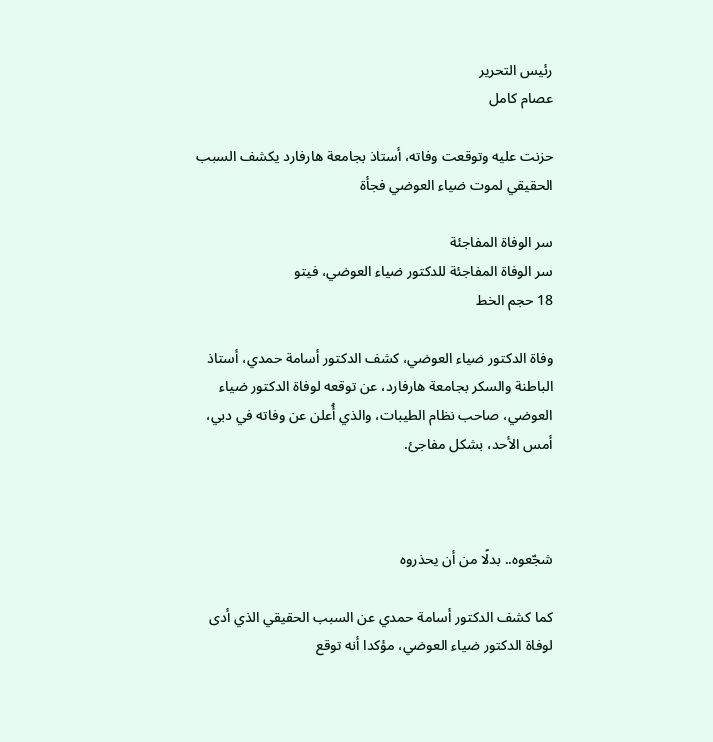رئيس التحرير
عصام كامل

حزنت عليه وتوقعت وفاته، أستاذ بجامعة هارفارد يكشف السبب الحقيقي لموت ضياء العوضي فجأة

سر الوفاة المفاجئة
سر الوفاة المفاجئة للدكتور ضياء العوضي، فيتو
18 حجم الخط

وفاة الدكتور ضياء العوضي، كشف الدكتور أسامة حمدي، أستاذ الباطنة والسكر بجامعة هارفارد، عن توقعه لوفاة الدكتور ضياء العوضي، صاحب نظام الطيبات، والذي أُعلن عن وفاته في دبي، أمس الأحد، بشكل مفاجئ.



شجّعوه.. بدلًا من أن يحذروه

كما كشف الدكتور أسامة حمدي عن السبب الحقيقي الذي أدى لوفاة الدكتور ضياء العوضي، مؤكدا أنه توقع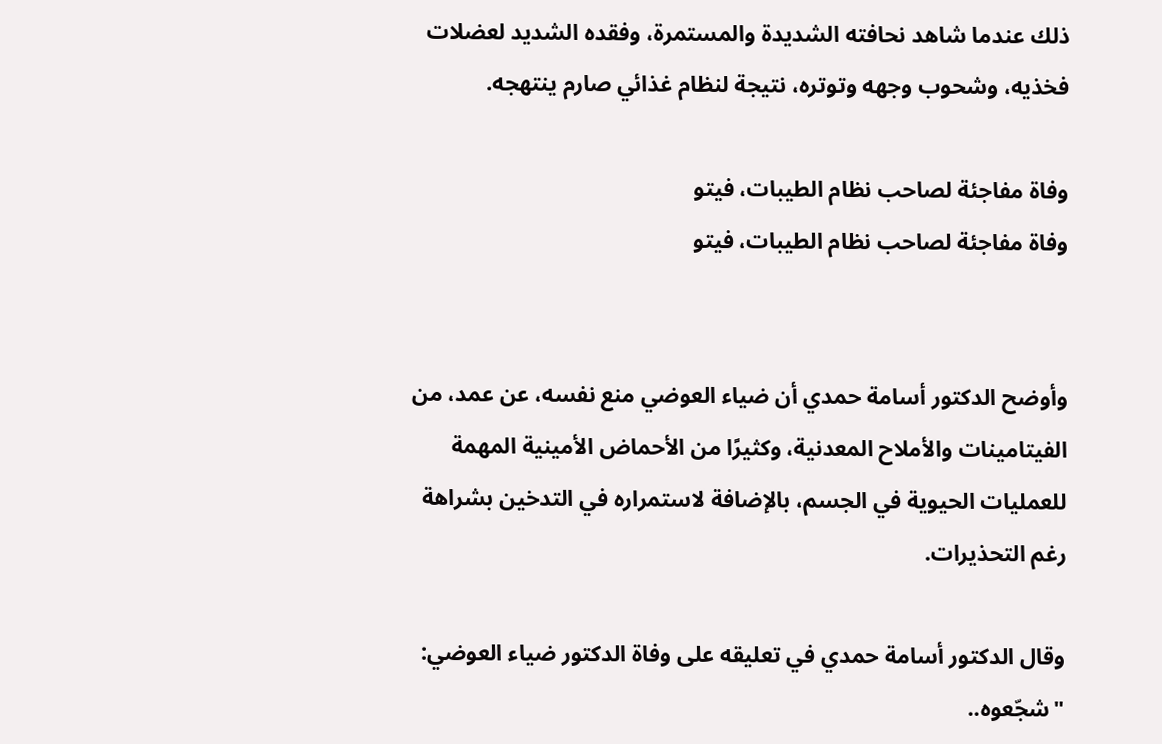ذلك عندما شاهد نحافته الشديدة والمستمرة، وفقده الشديد لعضلات فخذيه، وشحوب وجهه وتوتره، نتيجة لنظام غذائي صارم ينتهجه.

وفاة مفاجئة لصاحب نظام الطيبات، فيتو
وفاة مفاجئة لصاحب نظام الطيبات، فيتو


وأوضح الدكتور أسامة حمدي أن ضياء العوضي منع نفسه، عن عمد، من الفيتامينات والأملاح المعدنية، وكثيرًا من الأحماض الأمينية المهمة للعمليات الحيوية في الجسم، بالإضافة لاستمراره في التدخين بشراهة رغم التحذيرات.

وقال الدكتور أسامة حمدي في تعليقه على وفاة الدكتور ضياء العوضي: "شجّعوه..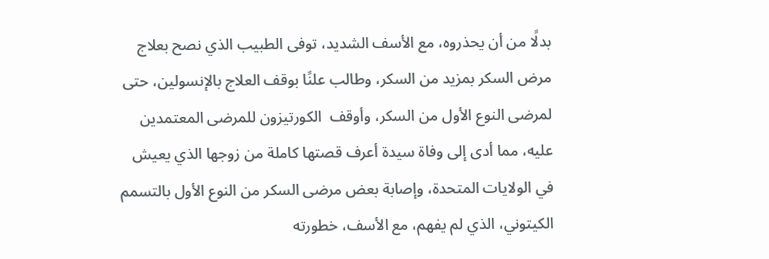بدلًا من أن يحذروه، مع الأسف الشديد، توفى الطبيب الذي نصح بعلاج مرض السكر بمزيد من السكر، وطالب علنًا بوقف العلاج بالإنسولين، حتى لمرضى النوع الأول من السكر، وأوقف  الكورتيزون للمرضى المعتمدين عليه، مما أدى إلى وفاة سيدة أعرف قصتها كاملة من زوجها الذي يعيش في الولايات المتحدة، وإصابة بعض مرضى السكر من النوع الأول بالتسمم الكيتوني، الذي لم يفهم، مع الأسف، خطورته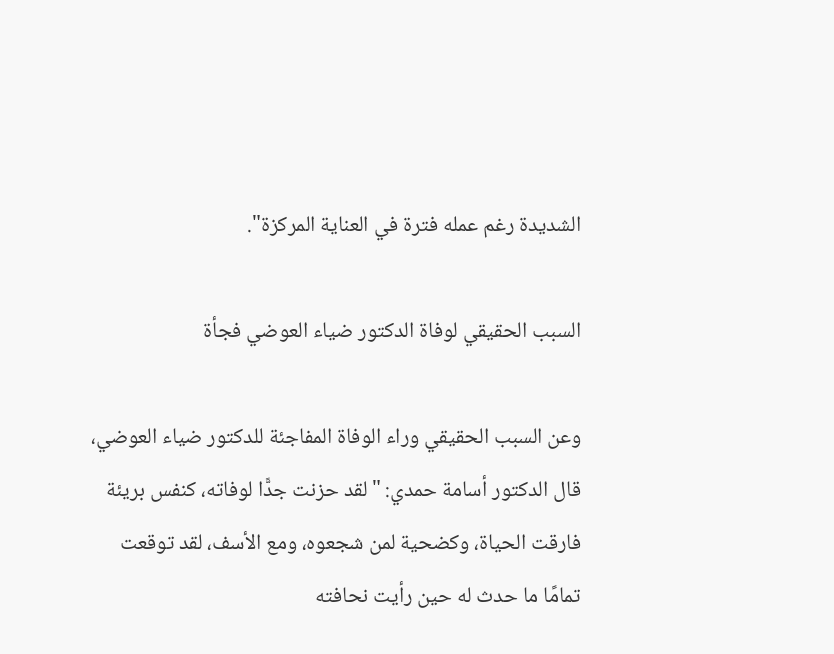الشديدة رغم عمله فترة في العناية المركزة".

السبب الحقيقي لوفاة الدكتور ضياء العوضي فجأة

وعن السبب الحقيقي وراء الوفاة المفاجئة للدكتور ضياء العوضي، قال الدكتور أسامة حمدي: "لقد حزنت جدًّا لوفاته، كنفس بريئة فارقت الحياة، وكضحية لمن شجعوه، ومع الأسف، لقد توقعت تمامًا ما حدث له حين رأيت نحافته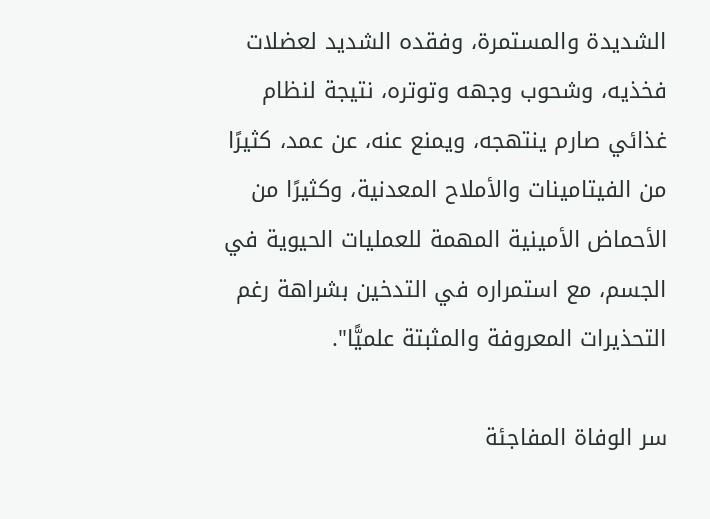الشديدة والمستمرة، وفقده الشديد لعضلات فخذيه، وشحوب وجهه وتوتره، نتيجة لنظام غذائي صارم ينتهجه، ويمنع عنه، عن عمد، كثيرًا من الفيتامينات والأملاح المعدنية، وكثيرًا من الأحماض الأمينية المهمة للعمليات الحيوية في الجسم، مع استمراره في التدخين بشراهة رغم التحذيرات المعروفة والمثبتة علميًّا".

سر الوفاة المفاجئة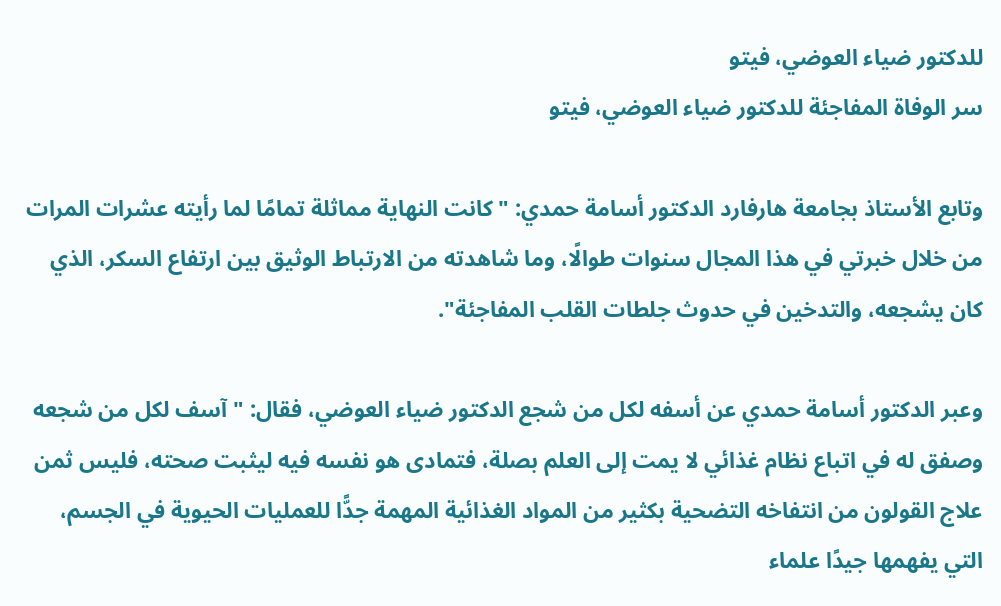للدكتور ضياء العوضي، فيتو
سر الوفاة المفاجئة للدكتور ضياء العوضي، فيتو

وتابع الأستاذ بجامعة هارفارد الدكتور أسامة حمدي: "كانت النهاية مماثلة تمامًا لما رأيته عشرات المرات من خلال خبرتي في هذا المجال سنوات طوالًا، وما شاهدته من الارتباط الوثيق بين ارتفاع السكر، الذي كان يشجعه، والتدخين في حدوث جلطات القلب المفاجئة".

وعبر الدكتور أسامة حمدي عن أسفه لكل من شجع الدكتور ضياء العوضي، فقال: "آسف لكل من شجعه وصفق له في اتباع نظام غذائي لا يمت إلى العلم بصلة، فتمادى هو نفسه فيه ليثبت صحته، فليس ثمن علاج القولون من انتفاخه التضحية بكثير من المواد الغذائية المهمة جدًّا للعمليات الحيوية في الجسم، التي يفهمها جيدًا علماء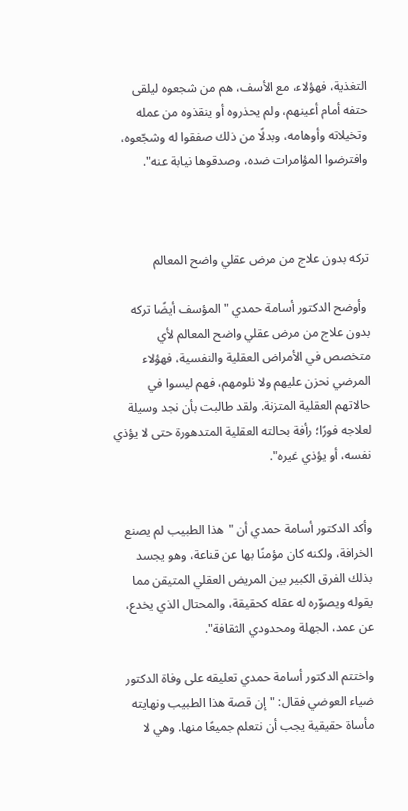التغذية، فهؤلاء، مع الأسف، هم من شجعوه ليلقى حتفه أمام أعينهم، ولم يحذروه أو ينقذوه من عمله وتخيلاته وأوهامه، وبدلًا من ذلك صفقوا له وشجّعوه، وافترضوا المؤامرات ضده، وصدقوها نيابة عنه".



تركه بدون علاج من مرض عقلي واضح المعالم

 وأوضح الدكتور أسامة حمدي "المؤسف أيضًا تركه بدون علاج من مرض عقلي واضح المعالم لأي متخصص في الأمراض العقلية والنفسية، فهؤلاء المرضي نحزن عليهم ولا نلومهم، فهم ليسوا في حالاتهم العقلية المتزنة. ولقد طالبت بأن نجد وسيلة لعلاجه فورًا؛ رأفة بحالته العقلية المتدهورة حتى لا يؤذي نفسه، أو يؤذي غيره".


وأكد الدكتور أسامة حمدي أن "هذا الطبيب لم يصنع الخرافة، ولكنه كان مؤمنًا بها عن قناعة، وهو يجسد بذلك الفرق الكبير بين المريض العقلي المتيقن مما يقوله ويصوّره له عقله كحقيقة، والمحتال الذي يخدع، عن عمد، الجهلة ومحدودي الثقافة".

واختتم الدكتور أسامة حمدي تعليقه على وفاة الدكتور ضياء العوضي فقال: "إن قصة هذا الطبيب ونهايته مأساة حقيقية يجب أن نتعلم جميعًا منها. وهي لا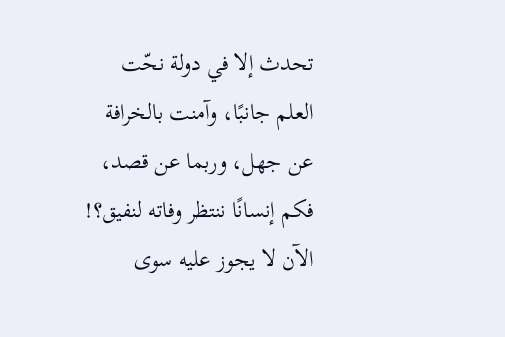تحدث إلا في دولة نحّت العلم جانبًا، وآمنت بالخرافة عن جهل، وربما عن قصد، فكم إنسانًا ننتظر وفاته لنفيق؟! الآن لا يجوز عليه سوى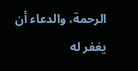الرحمة، والدعاء أن يغفر له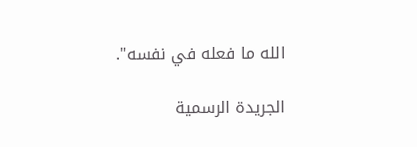الله ما فعله في نفسه".

الجريدة الرسمية